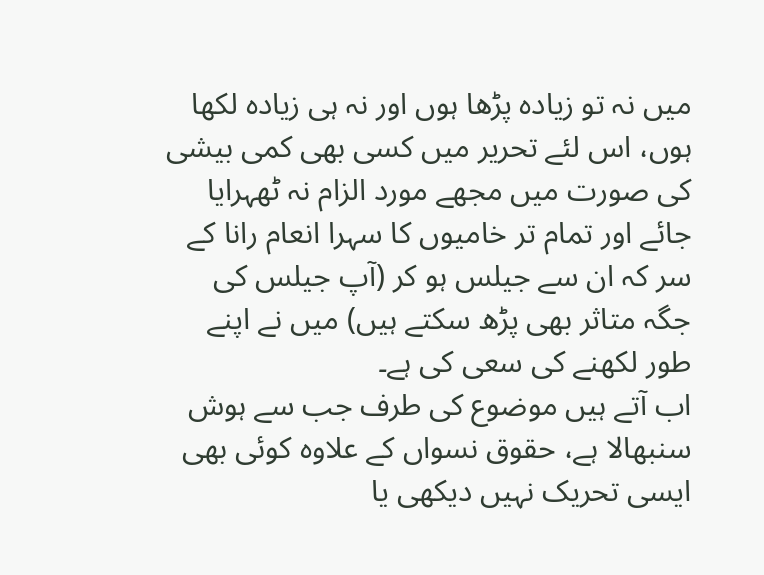میں نہ تو زیادہ پڑھا ہوں اور نہ ہی زیادہ لکھا ہوں، اس لئے تحریر میں کسی بھی کمی بیشی کی صورت میں مجھے مورد الزام نہ ٹھہرایا جائے اور تمام تر خامیوں کا سہرا انعام رانا کے سر کہ ان سے جیلس ہو کر (آپ جیلس کی جگہ متاثر بھی پڑھ سکتے ہیں) میں نے اپنے طور لکھنے کی سعی کی ہے۔
اب آتے ہیں موضوع کی طرف جب سے ہوش سنبھالا ہے، حقوق نسواں کے علاوہ کوئی بھی ایسی تحریک نہیں دیکھی یا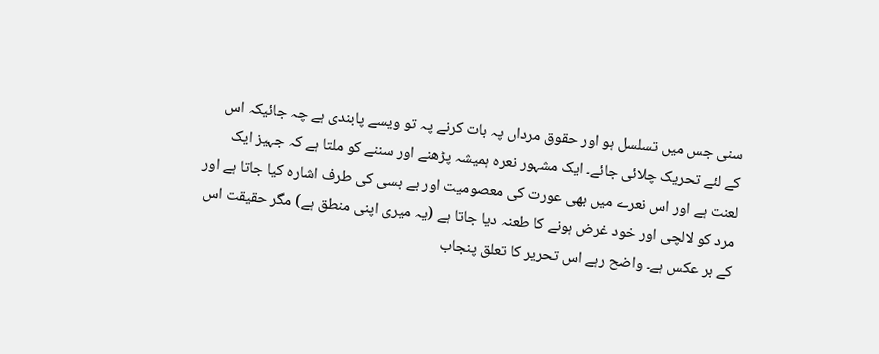سنی جس میں تسلسل ہو اور حقوق مرداں پہ بات کرنے پہ تو ویسے پابندی ہے چہ جائیکہ اس کے لئے تحریک چلائی جائے۔ ایک مشہور نعرہ ہمیشہ پڑھنے اور سننے کو ملتا ہے کہ جہیز ایک لعنت ہے اور اس نعرے میں بھی عورت کی معصومیت اور بے بسی کی طرف اشارہ کیا جاتا ہے اور مرد کو لالچی اور خود غرض ہونے کا طعنہ دیا جاتا ہے (یہ میری اپنی منطق ہے) مگر حقیقت اس کے بر عکس ہے۔ واضح رہے اس تحریر کا تعلق پنجاب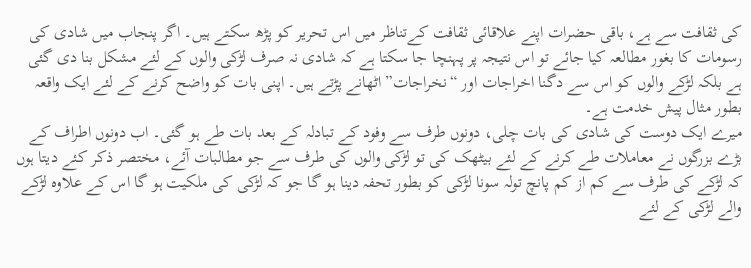کی ثقافت سے ہے، باقی حضرات اپنے علاقائی ثقافت کےتناظر میں اس تحریر کو پڑھ سکتے ہیں۔ اگر پنجاب میں شادی کی رسومات کا بغور مطالعہ کیا جائے تو اس نتیجہ پر پہنچا جا سکتا ہے کہ شادی نہ صرف لڑکی والوں کے لئے مشکل بنا دی گئی ہے بلکہ لڑکے والوں کو اس سے دگنا اخراجات اور “نخراجات” اٹھانے پڑتے ہیں۔ اپنی بات کو واضح کرنے کے لئے ایک واقعہ بطور مثال پیش خدمت ہے۔
میرے ایک دوست کی شادی کی بات چلی، دونوں طرف سے وفود کے تبادلہ کے بعد بات طے ہو گئی۔ اب دونوں اطراف کے بڑے بزرگوں نے معاملات طے کرنے کے لئے بیٹھک کی تو لڑکی والوں کی طرف سے جو مطالبات آئے، مختصر ذکر کئے دیتا ہوں کہ لڑکے کی طرف سے کم از کم پانچ تولہ سونا لڑکی کو بطور تحفہ دینا ہو گا جو کہ لڑکی کی ملکیت ہو گا اس کے علاوہ لڑکے والے لڑکی کے لئے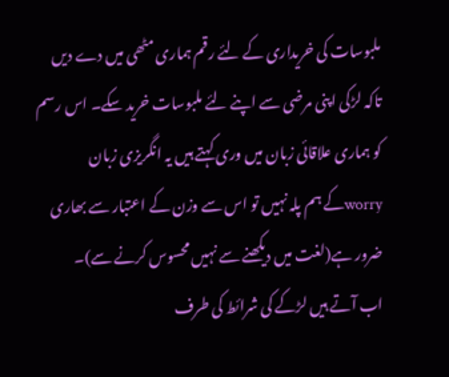ملبوسات کی خریداری کے لئے رقم ہماری مٹھی میں دے دیں تاکہ لڑکی اپنی مرضی سے اپنے لئے ملبوسات خرید سکے۔ اس رسم کو ہماری علاقائی زبان میں وری کہتے ہیں یہ انگریزی زبان worryکے ہم پلہ نہیں تو اس سے وزن کے اعتبار سے بھاری ضرور ہے(لغت میں دیکھنے سے نہیں محسوس کرنے سے)۔
اب آتے ہیں لڑکے کی شرائط کی طرف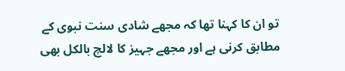تو ان کا کہنا تھا کہ مجھے شادی سنت نبوی کے مطابق کرنی ہے اور مجھے جہیز کا لالچ بالکل بھی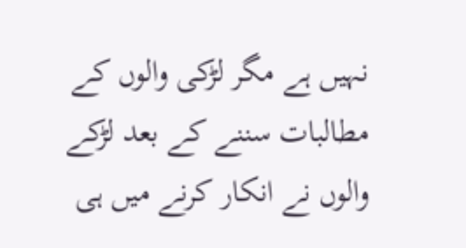نہیں ہے مگر لڑکی والوں کے مطالبات سننے کے بعد لڑکے والوں نے انکار کرنے میں ہی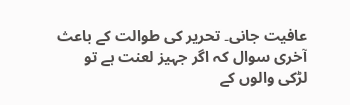عافیت جانی۔ تحریر کی طوالت کے باعث آخری سوال کہ اگر جہیز لعنت ہے تو لڑکی والوں کے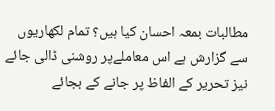مطالبات بمعہ احسان کیا ہیں؟ تمام لکھاریوں سے گزارش ہے اس معاملےپر روشنی ڈالی جائے نیز تحریر کے الفاظ پر جانے کے بجائے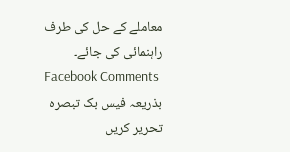معاملے کے حل کی طرف راہنمائی کی جائے۔
Facebook Comments
بذریعہ فیس بک تبصرہ تحریر کریں